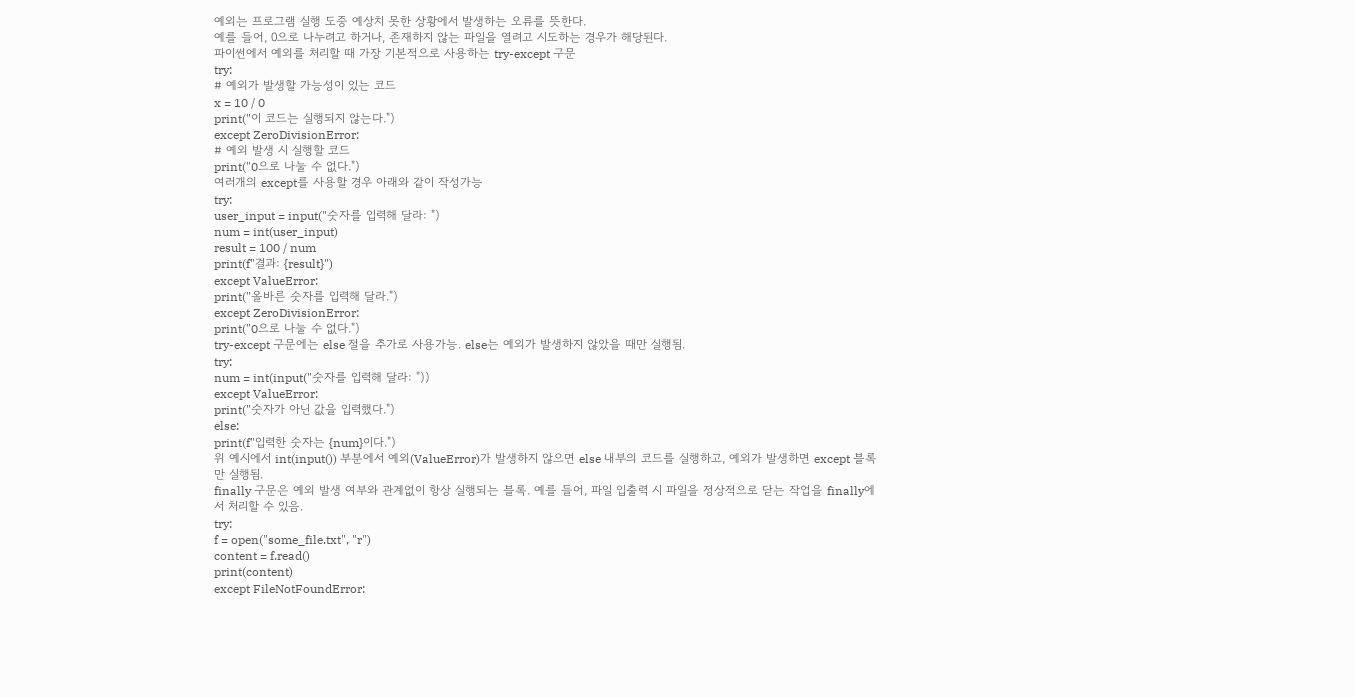예외는 프로그램 실행 도중 예상치 못한 상황에서 발생하는 오류를 뜻한다.
예를 들어, 0으로 나누려고 하거나, 존재하지 않는 파일을 열려고 시도하는 경우가 해당된다.
파이썬에서 예외를 처리할 때 가장 기본적으로 사용하는 try-except 구문
try:
# 예외가 발생할 가능성이 있는 코드
x = 10 / 0
print("이 코드는 실행되지 않는다.")
except ZeroDivisionError:
# 예외 발생 시 실행할 코드
print("0으로 나눌 수 없다.")
여러개의 except를 사용할 경우 아래와 같이 작성가능
try:
user_input = input("숫자를 입력해 달라: ")
num = int(user_input)
result = 100 / num
print(f"결과: {result}")
except ValueError:
print("올바른 숫자를 입력해 달라.")
except ZeroDivisionError:
print("0으로 나눌 수 없다.")
try-except 구문에는 else 절을 추가로 사용가능. else는 예외가 발생하지 않았을 때만 실행됨.
try:
num = int(input("숫자를 입력해 달라: "))
except ValueError:
print("숫자가 아닌 값을 입력했다.")
else:
print(f"입력한 숫자는 {num}이다.")
위 예시에서 int(input()) 부분에서 예외(ValueError)가 발생하지 않으면 else 내부의 코드를 실행하고, 예외가 발생하면 except 블록만 실행됨.
finally 구문은 예외 발생 여부와 관계없이 항상 실행되는 블록. 예를 들어, 파일 입출력 시 파일을 정상적으로 닫는 작업을 finally에서 처리할 수 있음.
try:
f = open("some_file.txt", "r")
content = f.read()
print(content)
except FileNotFoundError: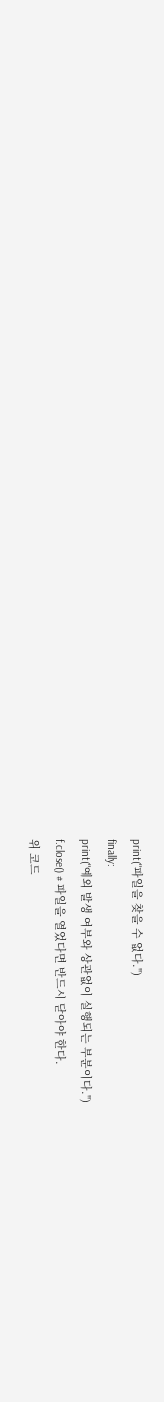print("파일을 찾을 수 없다.")
finally:
print("예외 발생 여부와 상관없이 실행되는 부분이다.")
f.close() # 파일을 열었다면 반드시 닫아야 한다.
위 코드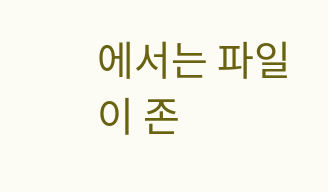에서는 파일이 존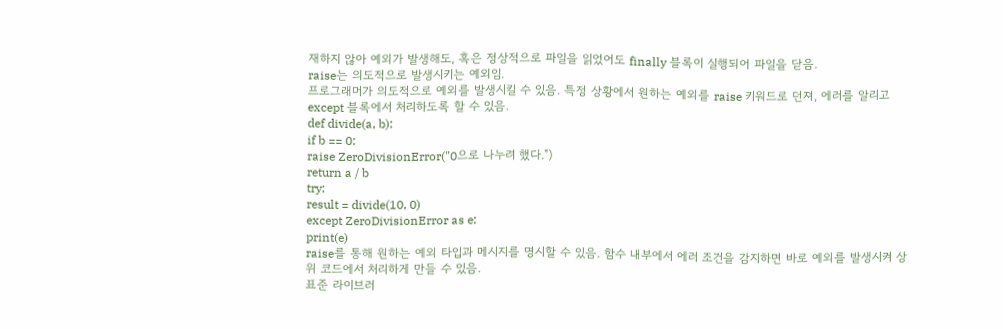재하지 않아 예외가 발생해도, 혹은 정상적으로 파일을 읽었어도 finally 블록이 실행되어 파일을 닫음.
raise는 의도적으로 발생시키는 예외임.
프로그래머가 의도적으로 예외를 발생시킬 수 있음. 특정 상황에서 원하는 예외를 raise 키워드로 던져, 에러를 알리고 except 블록에서 처리하도록 할 수 있음.
def divide(a, b):
if b == 0:
raise ZeroDivisionError("0으로 나누려 했다.")
return a / b
try:
result = divide(10, 0)
except ZeroDivisionError as e:
print(e)
raise를 통해 원하는 예외 타입과 메시지를 명시할 수 있음. 함수 내부에서 에러 조건을 감지하면 바로 예외를 발생시켜 상위 코드에서 처리하게 만들 수 있음.
표준 라이브러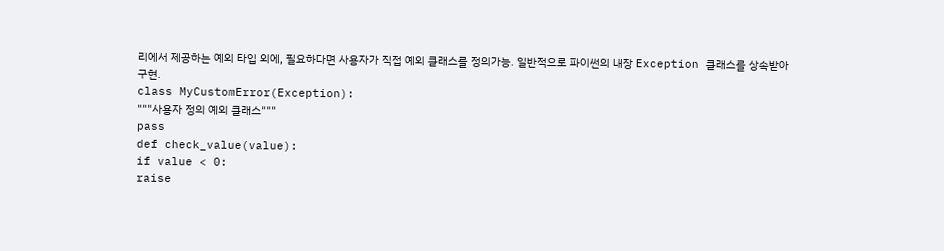리에서 제공하는 예외 타입 외에, 필요하다면 사용자가 직접 예외 클래스를 정의가능. 일반적으로 파이썬의 내장 Exception 클래스를 상속받아 구현.
class MyCustomError(Exception):
"""사용자 정의 예외 클래스"""
pass
def check_value(value):
if value < 0:
raise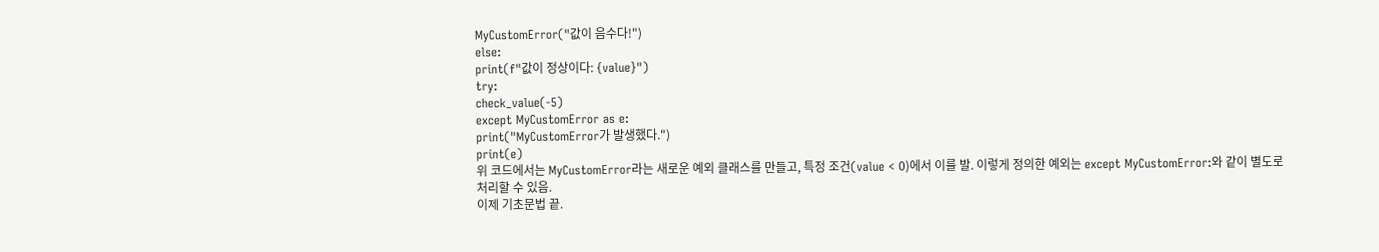MyCustomError("값이 음수다!")
else:
print(f"값이 정상이다: {value}")
try:
check_value(-5)
except MyCustomError as e:
print("MyCustomError가 발생했다.")
print(e)
위 코드에서는 MyCustomError라는 새로운 예외 클래스를 만들고, 특정 조건(value < 0)에서 이를 발. 이렇게 정의한 예외는 except MyCustomError:와 같이 별도로 처리할 수 있음.
이제 기초문법 끝.